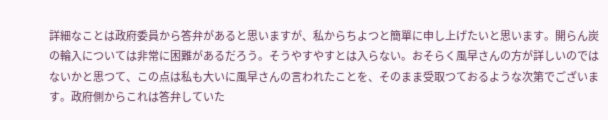詳細なことは政府委員から答弁があると思いますが、私からちよつと簡單に申し上げたいと思います。開らん炭の輪入については非常に困難があるだろう。そうやすやすとは入らない。おそらく風早さんの方が詳しいのではないかと思つて、この点は私も大いに風早さんの言われたことを、そのまま受取つておるような次第でございます。政府側からこれは答弁していた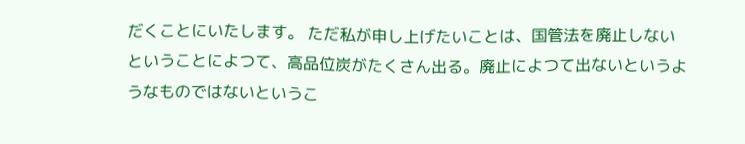だくことにいたします。 ただ私が申し上げたいことは、国管法を廃止しないということによつて、高品位炭がたくさん出る。廃止によつて出ないというようなものではないというこ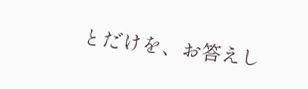とだけを、お答えし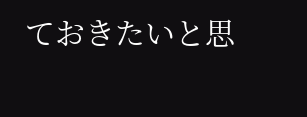ておきたいと思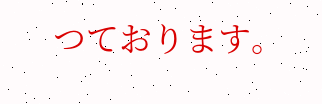つております。